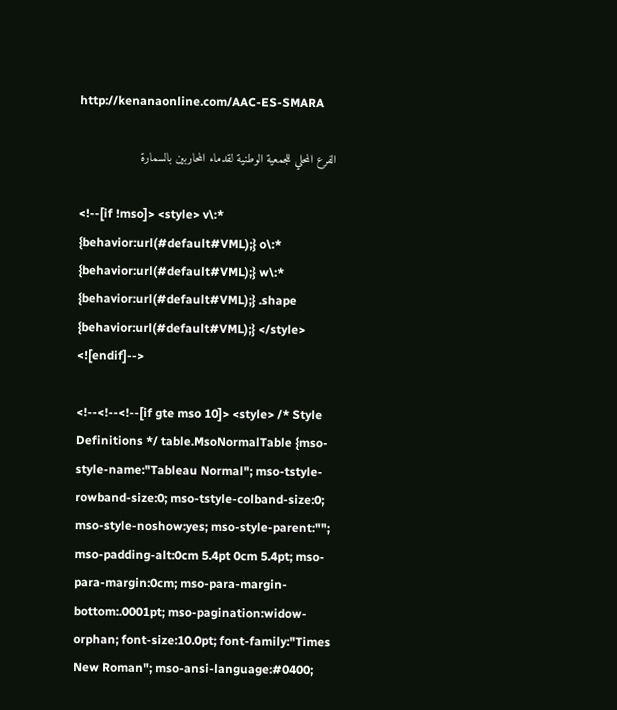http://kenanaonline.com/AAC-ES-SMARA

الفرع المحلي للجمعية الوطنية لقدماء المحاربين بالسمارة

<!--[if !mso]> <style> v\:* {behavior:url(#default#VML);} o\:* {behavior:url(#default#VML);} w\:* {behavior:url(#default#VML);} .shape {behavior:url(#default#VML);} </style> <![endif]-->

<!--<!--<!--[if gte mso 10]> <style> /* Style Definitions */ table.MsoNormalTable {mso-style-name:"Tableau Normal"; mso-tstyle-rowband-size:0; mso-tstyle-colband-size:0; mso-style-noshow:yes; mso-style-parent:""; mso-padding-alt:0cm 5.4pt 0cm 5.4pt; mso-para-margin:0cm; mso-para-margin-bottom:.0001pt; mso-pagination:widow-orphan; font-size:10.0pt; font-family:"Times New Roman"; mso-ansi-language:#0400;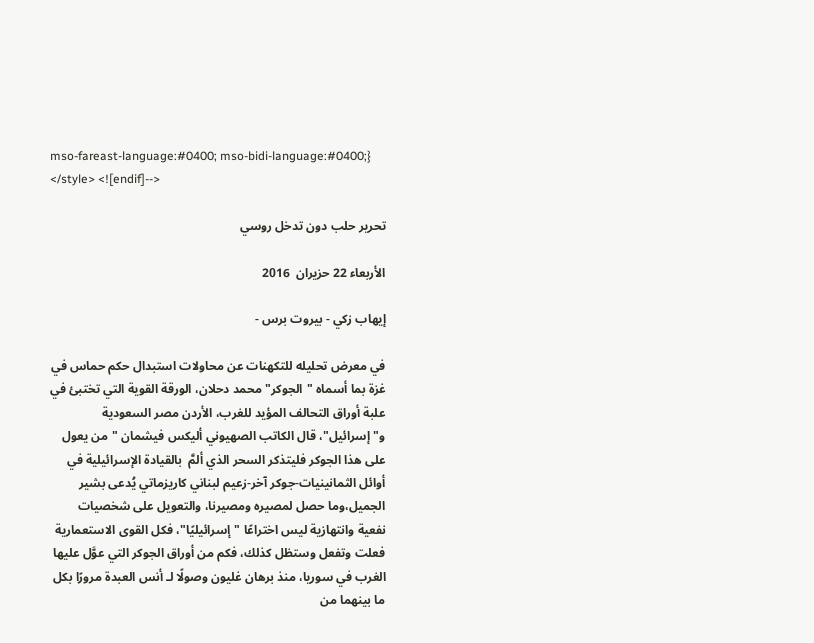mso-fareast-language:#0400; mso-bidi-language:#0400;} </style> <![endif]-->

تحرير حلب دون تدخل روسي

الأربعاء 22 حزيران  2016

إيهاب زكي - بيروت برس -

في معرض تحليله للتكهنات عن محاولات استبدال حكم حماس في غزة بما أسماه "الجوكر" محمد دحلان، الورقة القوية التي تختبئ في علبة أوراق التحالف المؤيد للغرب، الأردن مصر السعودية و"إسرائيل"، قال الكاتب الصهيوني أليكس فيشمان "من يعول على هذا الجوكر فليتذكر السحر الذي ألمَّ  بالقيادة الإسرائيلية في أوائل الثمانينيات-جوكر آخر-زعيم لبناني كاريزماتي يُدعى بشير الجميل،وما حصل لمصيره ومصيرنا، والتعويل على شخصيات نفعية وانتهازية ليس اختراعًا "إسرائيليًا"، فكل القوى الاستعمارية فعلت وتفعل وستظل كذلك، فكم من أوراق الجوكر التي عوَّل عليها الغرب في سوريا، منذ برهان غليون وصولًا لـ أنس العبدة مرورًا بكل ما بينهما من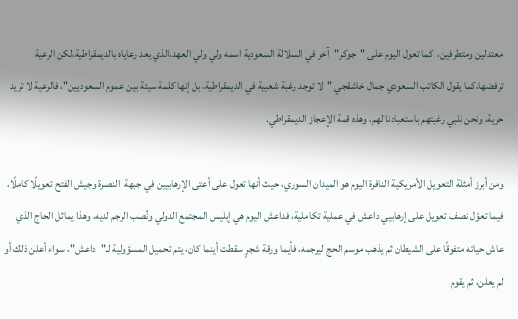معتدلين ومتطرفين،  كما تعول اليوم على "جوكر"آخر في السلالة السعودية اسمه ولي ولي العهد،الذي يعد رعاياه بالديمقراطية،لكن الرعية ترفضها،كما يقول الكاتب السعودي جمال خاشقجي "لا توجد رغبة شعبية في الديمقراطية، بل إنها كلمة سيئة بين عموم السعوديين"، فالرعية لا تريد حرية، ونحن نلبي رغبتهم باستعبادنا لهم، وهذه قمة الإعجاز الديمقراطي.

ومن أبرز أمثلة التعويل الأمريكية النافرة اليوم هو الميدان السوري، حيث أنها تعول على أعتى الإرهابيين في جبهة  النصرة وجيش الفتح تعويلًا كاملًا، فيما تعوّل نصف تعويل على إرهابيي داعش في عملية تكاملية، فداعش اليوم هي إبليس المجتمع الدولي ونُصب الرجم لديه، وهذا يماثل الحاج الذي عاش حياته متفوقًا على الشيطان ثم يذهب موسم الحج ليرجمه، فأيما ورقة شجرٍ سقطت أينما كان، يتم تحميل المسؤولية لـ"داعش"، سواء أعلن ذلك أو لم يعلن، ثم يقوم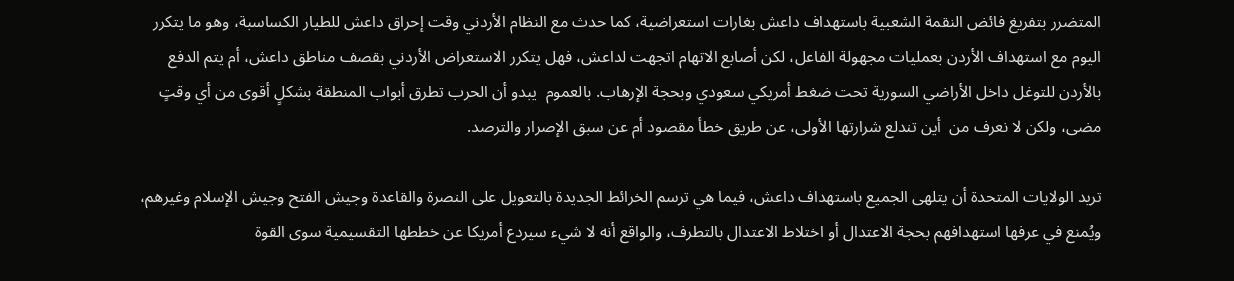المتضرر بتفريغ فائض النقمة الشعبية باستهداف داعش بغارات استعراضية، كما حدث مع النظام الأردني وقت إحراق داعش للطيار الكساسبة، وهو ما يتكرر اليوم مع استهداف الأردن بعمليات مجهولة الفاعل، لكن أصابع الاتهام اتجهت لداعش، فهل يتكرر الاستعراض الأردني بقصف مناطق داعش، أم يتم الدفع بالأردن للتوغل داخل الأراضي السورية تحت ضغط أمريكي سعودي وبحجة الإرهاب. بالعموم  يبدو أن الحرب تطرق أبواب المنطقة بشكلٍ أقوى من أي وقتٍ مضى، ولكن لا نعرف من  أين تندلع شرارتها الأولى، عن طريق خطأ مقصود أم عن سبق الإصرار والترصد.

تريد الولايات المتحدة أن يتلهى الجميع باستهداف داعش، فيما هي ترسم الخرائط الجديدة بالتعويل على النصرة والقاعدة وجيش الفتح وجيش الإسلام وغيرهم، ويُمنع في عرفها استهدافهم بحجة الاعتدال أو اختلاط الاعتدال بالتطرف، والواقع أنه لا شيء سيردع أمريكا عن خططها التقسيمية سوى القوة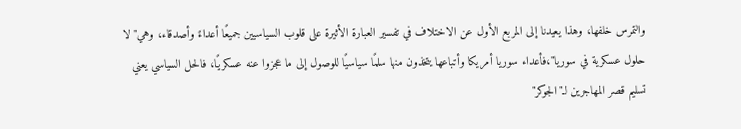والتمرس خلفها، وهذا يعيدنا إلى المربع الأول عن الاختلاف في تفسير العبارة الأثيرة على قلوب السياسيين جميعًا أعداءً وأصدقاء، وهي"لا حلول عسكرية في سوريا"،فأعداء سوريا أمريكا وأتباعها يتخذون منها سلمًا سياسيًا للوصول إلى ما عجزوا عنه عسكريًا، فالحل السياسي يعني تسليم قصر المهاجرين لـ"الجوكر"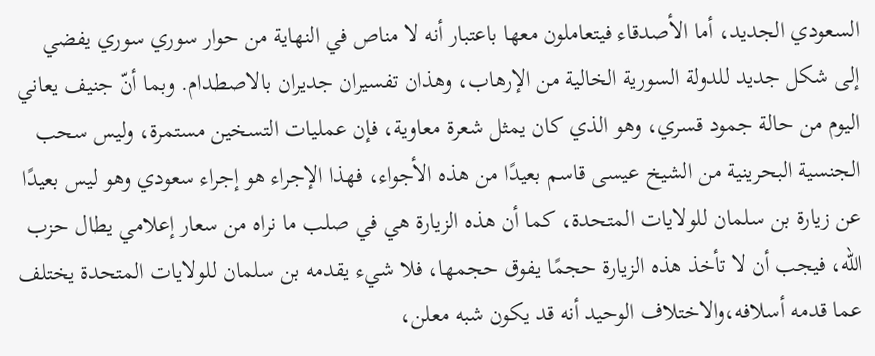السعودي الجديد، أما الأصدقاء فيتعاملون معها باعتبار أنه لا مناص في النهاية من حوار سوري سوري يفضي إلى شكل جديد للدولة السورية الخالية من الإرهاب، وهذان تفسيران جديران بالاصطدام. وبما أنّ جنيف يعاني اليوم من حالة جمود قسري، وهو الذي كان يمثل شعرة معاوية، فإن عمليات التسخين مستمرة، وليس سحب الجنسية البحرينية من الشيخ عيسى قاسم بعيدًا من هذه الأجواء، فهذا الإجراء هو إجراء سعودي وهو ليس بعيدًا عن زيارة بن سلمان للولايات المتحدة، كما أن هذه الزيارة هي في صلب ما نراه من سعار إعلامي يطال حزب الله، فيجب أن لا تأخذ هذه الزيارة حجمًا يفوق حجمها، فلا شيء يقدمه بن سلمان للولايات المتحدة يختلف عما قدمه أسلافه،والاختلاف الوحيد أنه قد يكون شبه معلن،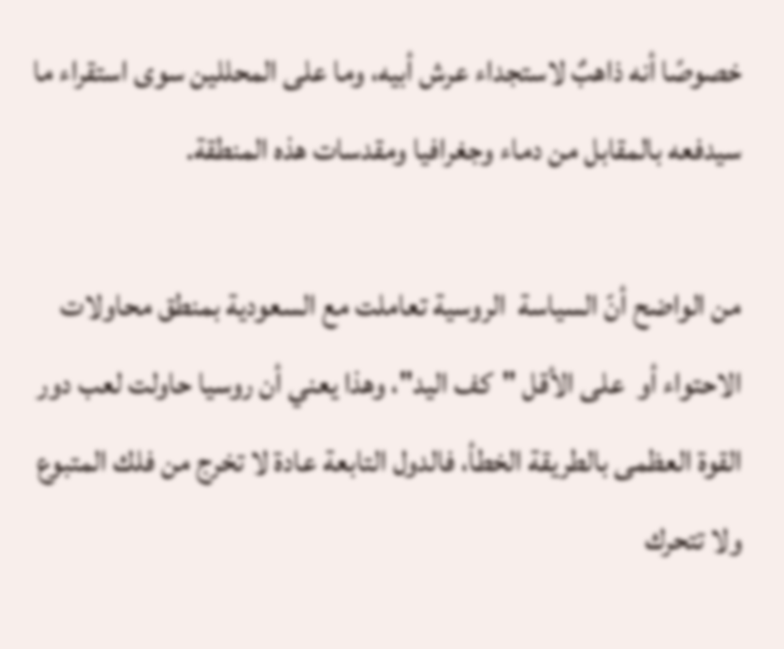خصوصًا أنه ذاهبٌ لاستجداء عرش أبيه، وما على المحللين سوى استقراء ما سيدفعه بالمقابل من دماء وجغرافيا ومقدسات هذه المنطقة.

من الواضح أنّ السياسة  الروسية تعاملت مع السعودية بمنطق محاولات الاحتواء أو  على الأقل "كف اليد"، وهذا يعني أن روسيا حاولت لعب دور القوة العظمى بالطريقة الخطأ، فالدول التابعة عادة لا تخرج من فلك المتبوع ولا تتحرك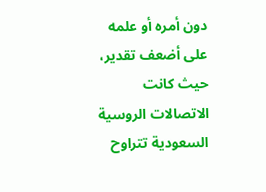دون أمره أو علمه على أضعف تقدير، حيث كانت الاتصالات الروسية السعودية تتراوح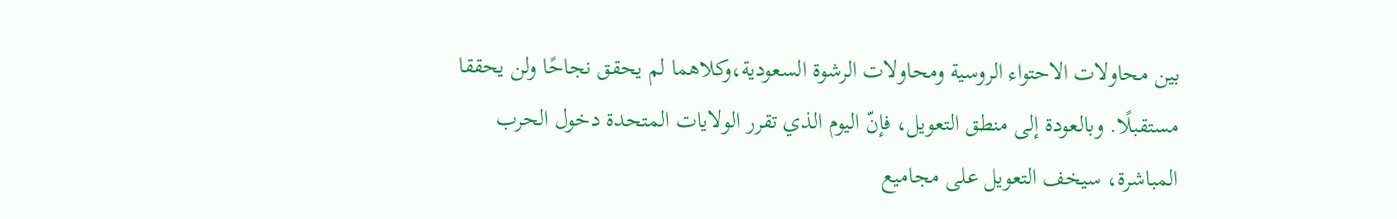بين محاولات الاحتواء الروسية ومحاولات الرشوة السعودية،وكلاهما لم يحقق نجاحًا ولن يحققا مستقبلًا. وبالعودة إلى منطق التعويل، فإنّ اليوم الذي تقرر الولايات المتحدة دخول الحرب المباشرة، سيخف التعويل على مجاميع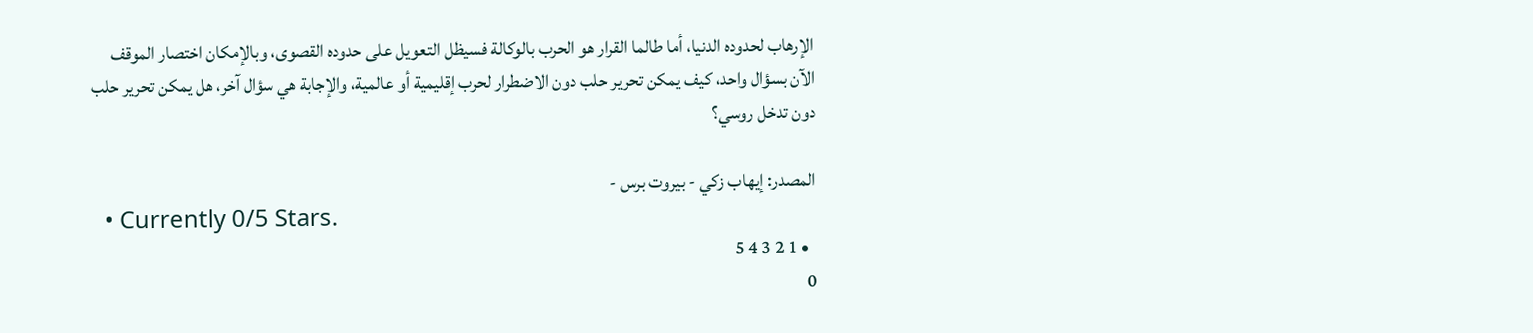الإرهاب لحدوده الدنيا، أما طالما القرار هو الحرب بالوكالة فسيظل التعويل على حدوده القصوى، وبالإمكان اختصار الموقف الآن بسؤال واحد، كيف يمكن تحرير حلب دون الاضطرار لحرب إقليمية أو عالمية، والإجابة هي سؤال آخر، هل يمكن تحرير حلب دون تدخل روسي؟

المصدر: إيهاب زكي - بيروت برس -
  • Currently 0/5 Stars.
  • 1 2 3 4 5
0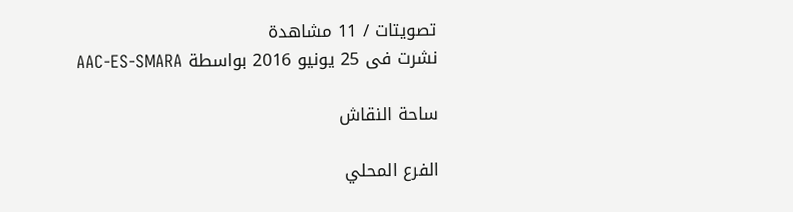تصويتات / 11 مشاهدة
نشرت فى 25 يونيو 2016 بواسطة AAC-ES-SMARA

ساحة النقاش

الفرع المحلي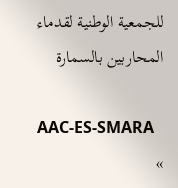للجمعية الوطنية لقدماء المحاربين بالسمارة

AAC-ES-SMARA
»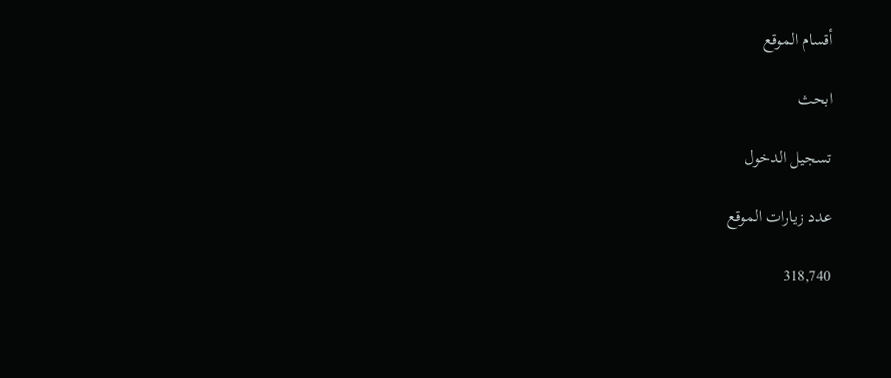أقسام الموقع

ابحث

تسجيل الدخول

عدد زيارات الموقع

318,740